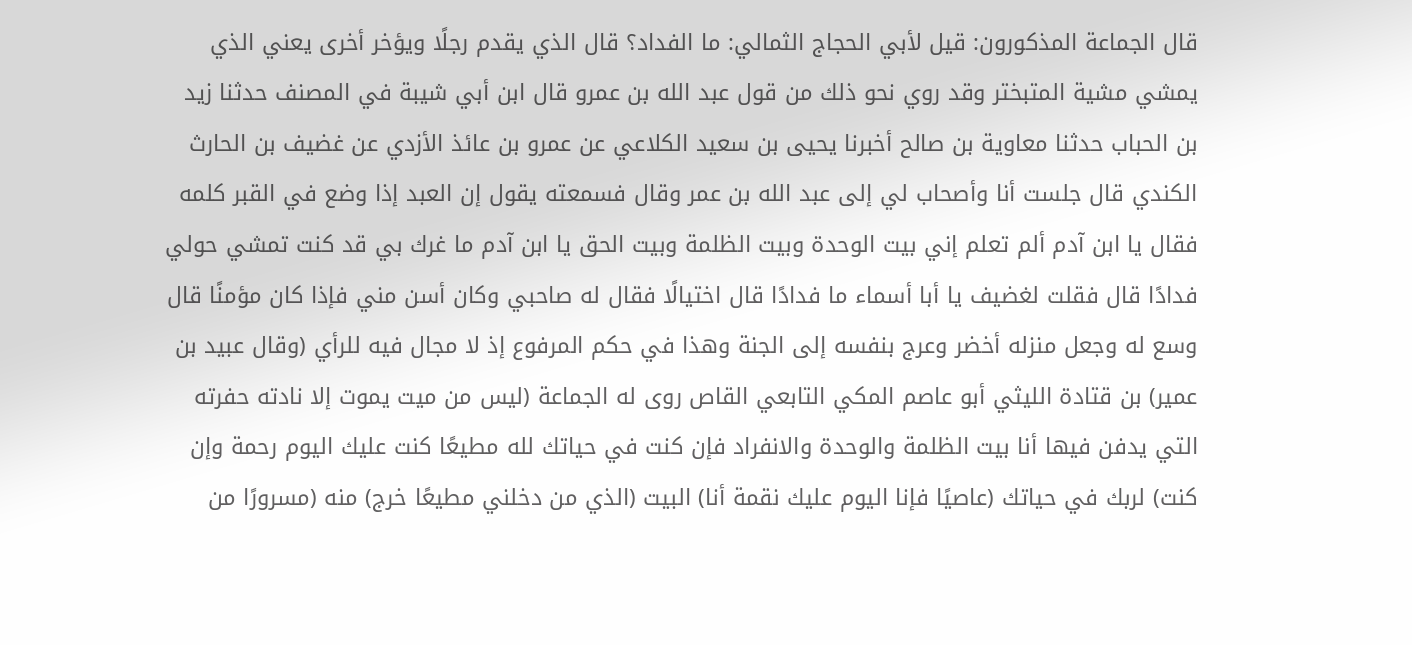قال الجماعة المذكورون: قيل لأبي الحجاج الثمالي: ما الفداد؟ قال الذي يقدم رجلًا ويؤخر أخرى يعني الذي يمشي مشية المتبختر وقد روي نحو ذلك من قول عبد الله بن عمرو قال ابن أبي شيبة في المصنف حدثنا زيد بن الحباب حدثنا معاوية بن صالح أخبرنا يحيى بن سعيد الكلاعي عن عمرو بن عائذ الأزدي عن غضيف بن الحارث الكندي قال جلست أنا وأصحاب لي إلى عبد الله بن عمر وقال فسمعته يقول إن العبد إذا وضع في القبر كلمه فقال يا ابن آدم ألم تعلم إني بيت الوحدة وبيت الظلمة وبيت الحق يا ابن آدم ما غرك بي قد كنت تمشي حولي فدادًا قال فقلت لغضيف يا أبا أسماء ما فدادًا قال اختيالًا فقال له صاحبي وكان أسن مني فإذا كان مؤمنًا قال وسع له وجعل منزله أخضر وعرج بنفسه إلى الجنة وهذا في حكم المرفوع إذ لا مجال فيه للرأي (وقال عبيد بن عمير) بن قتادة الليثي أبو عاصم المكي التابعي القاص روى له الجماعة (ليس من ميت يموت إلا نادته حفرته التي يدفن فيها أنا بيت الظلمة والوحدة والانفراد فإن كنت في حياتك لله مطيعًا كنت عليك اليوم رحمة وإن كنت) لربك في حياتك (عاصيًا فإنا اليوم عليك نقمة أنا) البيت (الذي من دخلني مطيعًا خرج) منه (مسرورًا من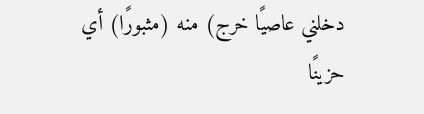دخلني عاصيًا خرج) منه (مثبورًا) أي حزينًا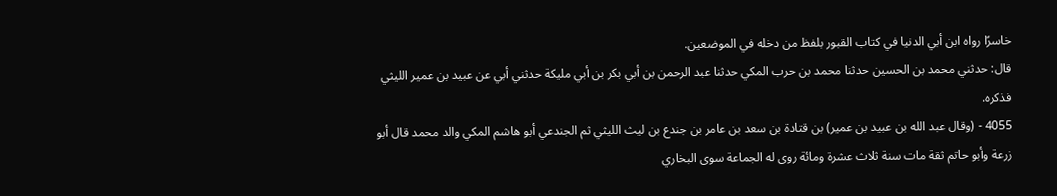خاسرًا رواه ابن أبي الدنيا في كتاب القبور بلفظ من دخله في الموضعين.
قال: حدثني محمد بن الحسين حدثنا محمد بن حرب المكي حدثنا عبد الرحمن بن أبي بكر بن أبي مليكة حدثني أبي عن عبيد بن عمير الليثي فذكره.
4055 - (وقال عبد الله بن عبيد بن عمير) بن قتادة بن سعد بن عامر بن جندع بن ليث الليثي ثم الجندعي أبو هاشم المكي والد محمد قال أبو زرعة وأبو حاتم ثقة مات سنة ثلاث عشرة ومائة روى له الجماعة سوى البخاري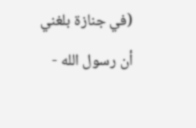(في جنازة بلغني أن رسول الله -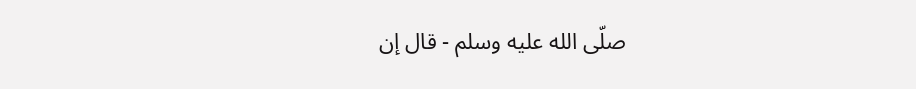صلّى الله عليه وسلم - قال إن